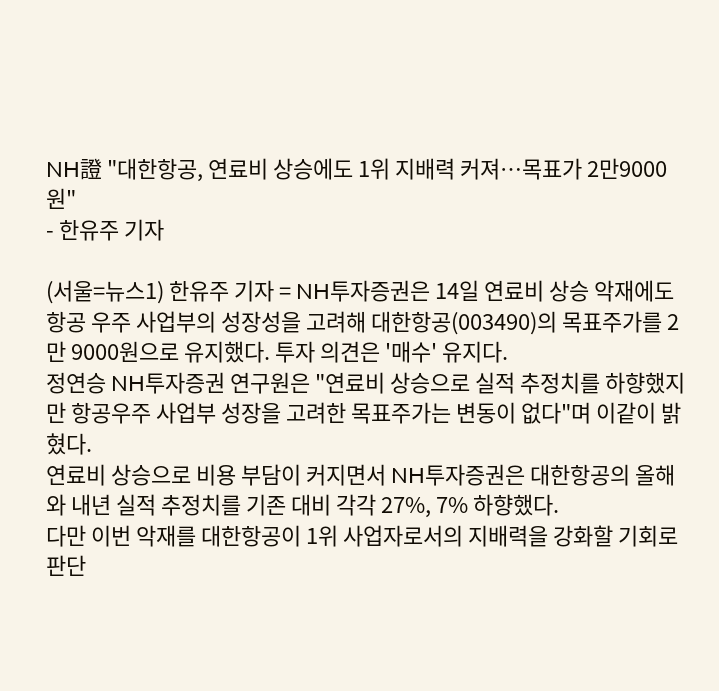NH證 "대한항공, 연료비 상승에도 1위 지배력 커져…목표가 2만9000원"
- 한유주 기자

(서울=뉴스1) 한유주 기자 = NH투자증권은 14일 연료비 상승 악재에도 항공 우주 사업부의 성장성을 고려해 대한항공(003490)의 목표주가를 2만 9000원으로 유지했다. 투자 의견은 '매수' 유지다.
정연승 NH투자증권 연구원은 "연료비 상승으로 실적 추정치를 하향했지만 항공우주 사업부 성장을 고려한 목표주가는 변동이 없다"며 이같이 밝혔다.
연료비 상승으로 비용 부담이 커지면서 NH투자증권은 대한항공의 올해와 내년 실적 추정치를 기존 대비 각각 27%, 7% 하향했다.
다만 이번 악재를 대한항공이 1위 사업자로서의 지배력을 강화할 기회로 판단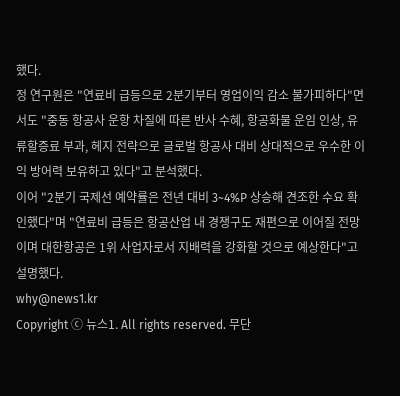했다.
정 연구원은 "연료비 급등으로 2분기부터 영업이익 감소 불가피하다"면서도 "중동 항공사 운항 차질에 따른 반사 수혜, 항공화물 운임 인상, 유류할증료 부과, 헤지 전략으로 글로벌 항공사 대비 상대적으로 우수한 이익 방어력 보유하고 있다"고 분석했다.
이어 "2분기 국제선 예약률은 전년 대비 3~4%P 상승해 견조한 수요 확인했다"며 "연료비 급등은 항공산업 내 경쟁구도 재편으로 이어질 전망이며 대한항공은 1위 사업자로서 지배력을 강화할 것으로 예상한다"고 설명했다.
why@news1.kr
Copyright ⓒ 뉴스1. All rights reserved. 무단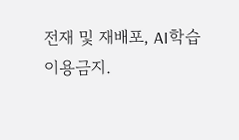전재 및 재배포, AI학습 이용금지.